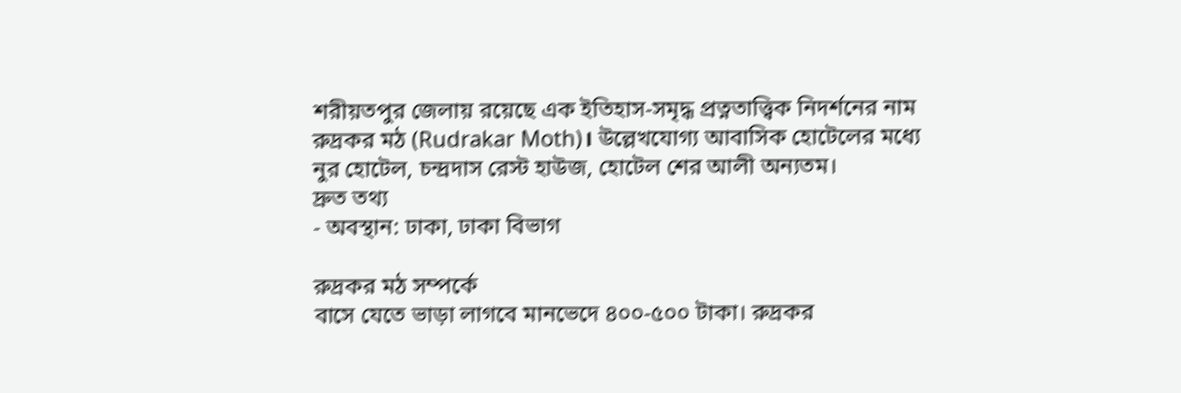শরীয়তপুর জেলায় রয়েছে এক ইতিহাস-সমৃদ্ধ প্রত্নতাত্ত্বিক নিদর্শনের নাম রুদ্রকর মঠ (Rudrakar Moth)। উল্লেখযোগ্য আবাসিক হোটেলের মধ্যে নুর হোটেল, চন্দ্রদাস রেস্ট হাউজ, হোটেল শের আলী অন্যতম।
দ্রুত তথ্য
- অবস্থান: ঢাকা, ঢাকা বিভাগ

রুদ্রকর মঠ সম্পর্কে
বাসে যেতে ভাড়া লাগবে মানভেদে ৪০০-৫০০ টাকা। রুদ্রকর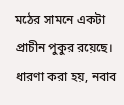মঠের সামনে একটা প্রাচীন পুকুর রয়েছে। ধারণা করা হয়, নবাব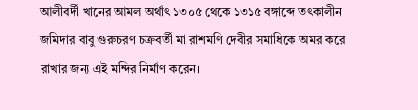আলীবর্দী খানের আমল অর্থাৎ ১৩০৫ থেকে ১৩১৫ বঙ্গাব্দে তৎকালীন জমিদার বাবু গুরুচরণ চক্রবর্তী মা রাশমণি দেবীর সমাধিকে অমর করে রাখার জন্য এই মন্দির নির্মাণ করেন।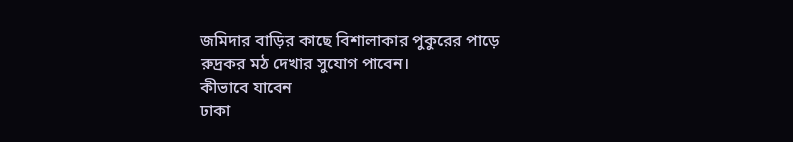জমিদার বাড়ির কাছে বিশালাকার পুকুরের পাড়ে রুদ্রকর মঠ দেখার সুযোগ পাবেন।
কীভাবে যাবেন
ঢাকা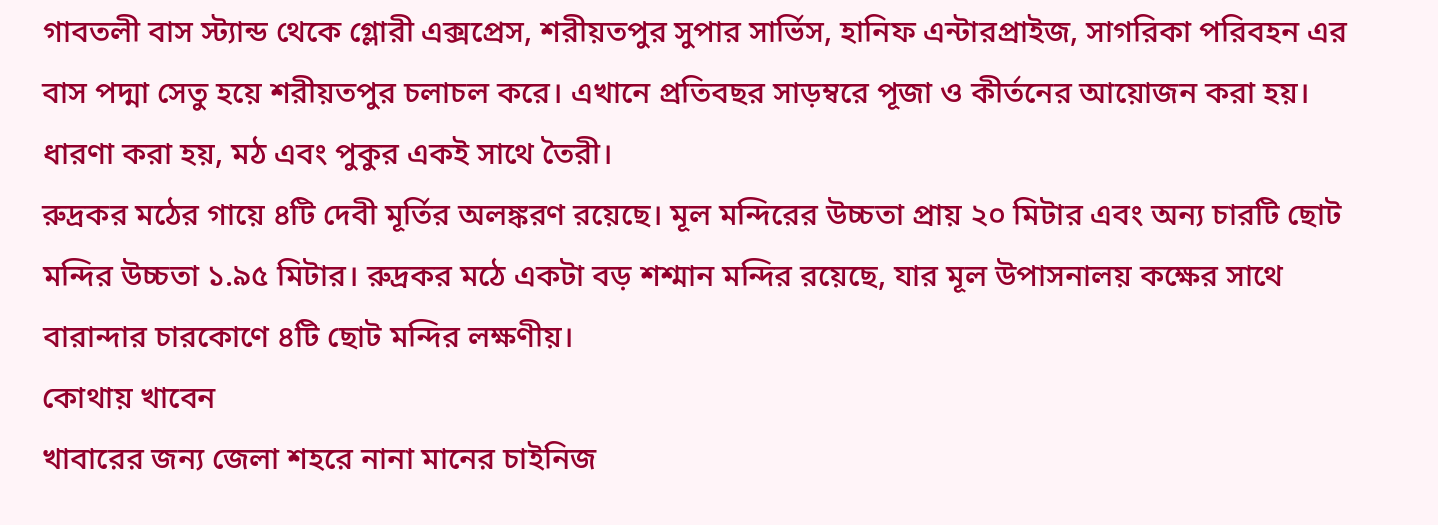গাবতলী বাস স্ট্যান্ড থেকে গ্লোরী এক্সপ্রেস, শরীয়তপুর সুপার সার্ভিস, হানিফ এন্টারপ্রাইজ, সাগরিকা পরিবহন এর বাস পদ্মা সেতু হয়ে শরীয়তপুর চলাচল করে। এখানে প্রতিবছর সাড়ম্বরে পূজা ও কীর্তনের আয়োজন করা হয়। ধারণা করা হয়, মঠ এবং পুকুর একই সাথে তৈরী।
রুদ্রকর মঠের গায়ে ৪টি দেবী মূর্তির অলঙ্করণ রয়েছে। মূল মন্দিরের উচ্চতা প্রায় ২০ মিটার এবং অন্য চারটি ছোট মন্দির উচ্চতা ১.৯৫ মিটার। রুদ্রকর মঠে একটা বড় শশ্মান মন্দির রয়েছে, যার মূল উপাসনালয় কক্ষের সাথে বারান্দার চারকোণে ৪টি ছোট মন্দির লক্ষণীয়।
কোথায় খাবেন
খাবারের জন্য জেলা শহরে নানা মানের চাইনিজ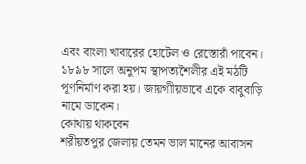এবং বাংলা খাবারের হোটেল ও রেস্তোরাঁ পাবেন। ১৮৯৮ সালে অনুপম স্থাপত্যশৈলীর এই মঠটি পূণনির্মাণ করা হয়। জায়গাীয়ভাবে একে বাবুবাড়ি নামে ডাকেন।
কোথায় থাকবেন
শরীয়তপুর জেলায় তেমন ভাল মানের আবাসন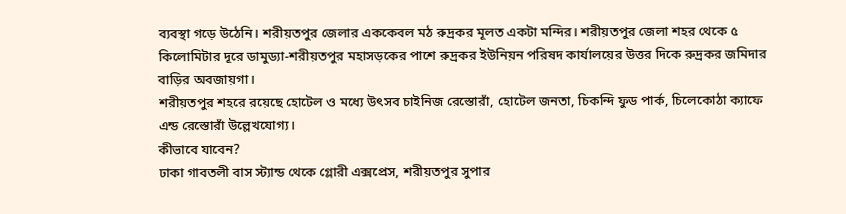ব্যবস্থা গড়ে উঠেনি। শরীয়তপুর জেলার এককেবল মঠ রুদ্রকর মূলত একটা মন্দির। শরীয়তপুর জেলা শহর থেকে ৫ কিলোমিটার দূরে ডামুড্যা-শরীয়তপুর মহাসড়কের পাশে রুদ্রকর ইউনিয়ন পরিষদ কার্যালয়ের উত্তর দিকে রুদ্রকর জমিদার বাড়ির অবজায়গা।
শরীয়তপুর শহরে রয়েছে হোটেল ও মধ্যে উৎসব চাইনিজ রেস্তোরাঁ, হোটেল জনতা, চিকন্দি ফুড পার্ক, চিলেকোঠা ক্যাফে এন্ড রেস্তোরাঁ উল্লেখযোগ্য।
কীভাবে যাবেন?
ঢাকা গাবতলী বাস স্ট্যান্ড থেকে গ্লোরী এক্সপ্রেস, শরীয়তপুর সুপার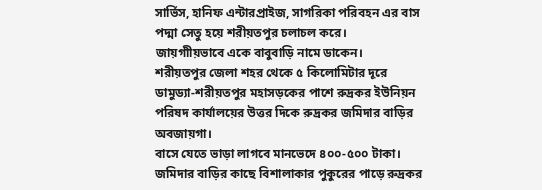সার্ভিস, হানিফ এন্টারপ্রাইজ, সাগরিকা পরিবহন এর বাস পদ্মা সেতু হয়ে শরীয়তপুর চলাচল করে।
জায়গাীয়ভাবে একে বাবুবাড়ি নামে ডাকেন।
শরীয়তপুর জেলা শহর থেকে ৫ কিলোমিটার দূরে ডামুড্যা-শরীয়তপুর মহাসড়কের পাশে রুদ্রকর ইউনিয়ন পরিষদ কার্যালয়ের উত্তর দিকে রুদ্রকর জমিদার বাড়ির অবজায়গা।
বাসে যেতে ভাড়া লাগবে মানভেদে ৪০০-৫০০ টাকা।
জমিদার বাড়ির কাছে বিশালাকার পুকুরের পাড়ে রুদ্রকর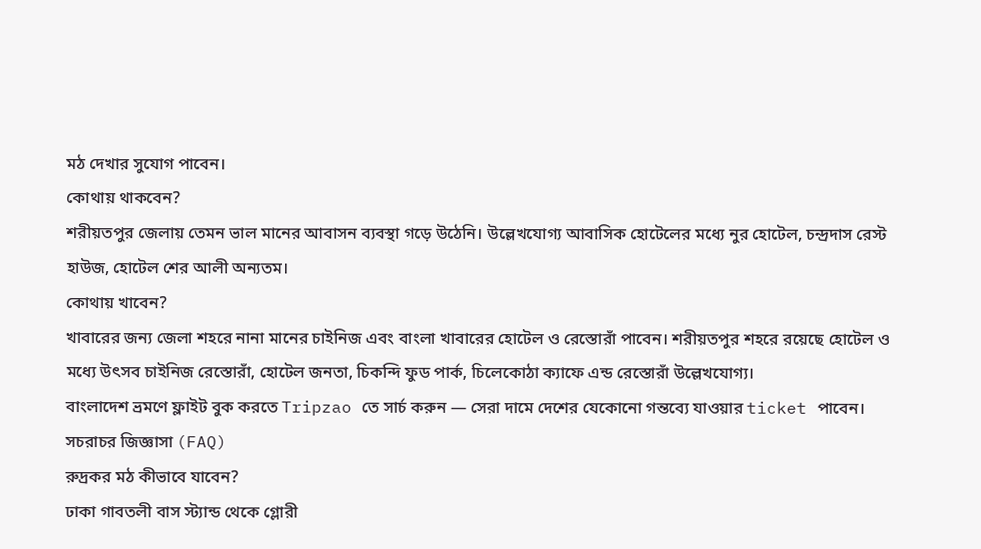মঠ দেখার সুযোগ পাবেন।
কোথায় থাকবেন?
শরীয়তপুর জেলায় তেমন ভাল মানের আবাসন ব্যবস্থা গড়ে উঠেনি। উল্লেখযোগ্য আবাসিক হোটেলের মধ্যে নুর হোটেল, চন্দ্রদাস রেস্ট হাউজ, হোটেল শের আলী অন্যতম।
কোথায় খাবেন?
খাবারের জন্য জেলা শহরে নানা মানের চাইনিজ এবং বাংলা খাবারের হোটেল ও রেস্তোরাঁ পাবেন। শরীয়তপুর শহরে রয়েছে হোটেল ও মধ্যে উৎসব চাইনিজ রেস্তোরাঁ, হোটেল জনতা, চিকন্দি ফুড পার্ক, চিলেকোঠা ক্যাফে এন্ড রেস্তোরাঁ উল্লেখযোগ্য।
বাংলাদেশ ভ্রমণে ফ্লাইট বুক করতে Tripzao তে সার্চ করুন — সেরা দামে দেশের যেকোনো গন্তব্যে যাওয়ার ticket পাবেন।
সচরাচর জিজ্ঞাসা (FAQ)
রুদ্রকর মঠ কীভাবে যাবেন?
ঢাকা গাবতলী বাস স্ট্যান্ড থেকে গ্লোরী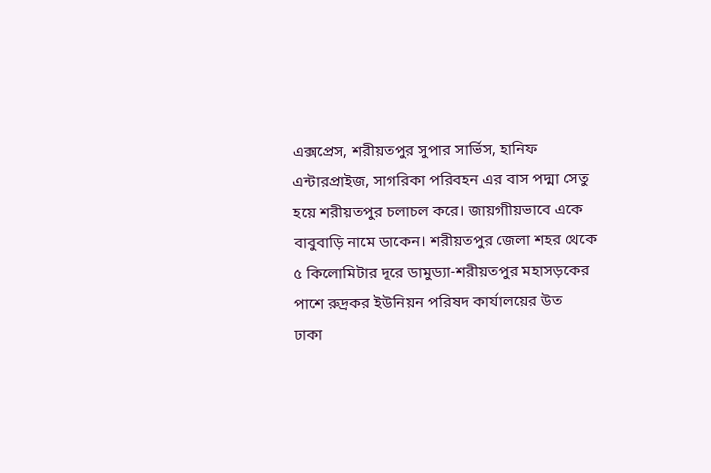এক্সপ্রেস, শরীয়তপুর সুপার সার্ভিস, হানিফ এন্টারপ্রাইজ, সাগরিকা পরিবহন এর বাস পদ্মা সেতু হয়ে শরীয়তপুর চলাচল করে। জায়গাীয়ভাবে একে বাবুবাড়ি নামে ডাকেন। শরীয়তপুর জেলা শহর থেকে ৫ কিলোমিটার দূরে ডামুড্যা-শরীয়তপুর মহাসড়কের পাশে রুদ্রকর ইউনিয়ন পরিষদ কার্যালয়ের উত
ঢাকা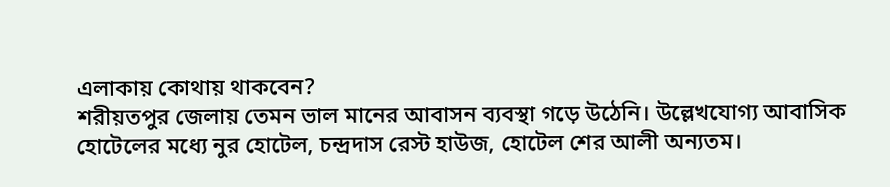এলাকায় কোথায় থাকবেন?
শরীয়তপুর জেলায় তেমন ভাল মানের আবাসন ব্যবস্থা গড়ে উঠেনি। উল্লেখযোগ্য আবাসিক হোটেলের মধ্যে নুর হোটেল, চন্দ্রদাস রেস্ট হাউজ, হোটেল শের আলী অন্যতম।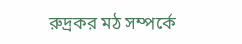রুদ্রকর মঠ সম্পর্কে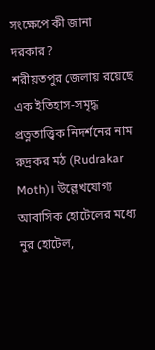সংক্ষেপে কী জানা দরকার?
শরীয়তপুর জেলায় রয়েছে এক ইতিহাস-সমৃদ্ধ প্রত্নতাত্ত্বিক নিদর্শনের নাম রুদ্রকর মঠ (Rudrakar Moth)। উল্লেখযোগ্য আবাসিক হোটেলের মধ্যে নুর হোটেল,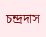চন্দ্রদাস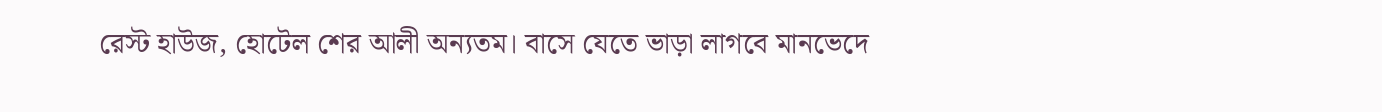রেস্ট হাউজ, হোটেল শের আলী অন্যতম। বাসে যেতে ভাড়া লাগবে মানভেদে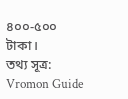৪০০-৫০০ টাকা।
তথ্য সূত্র: Vromon Guide